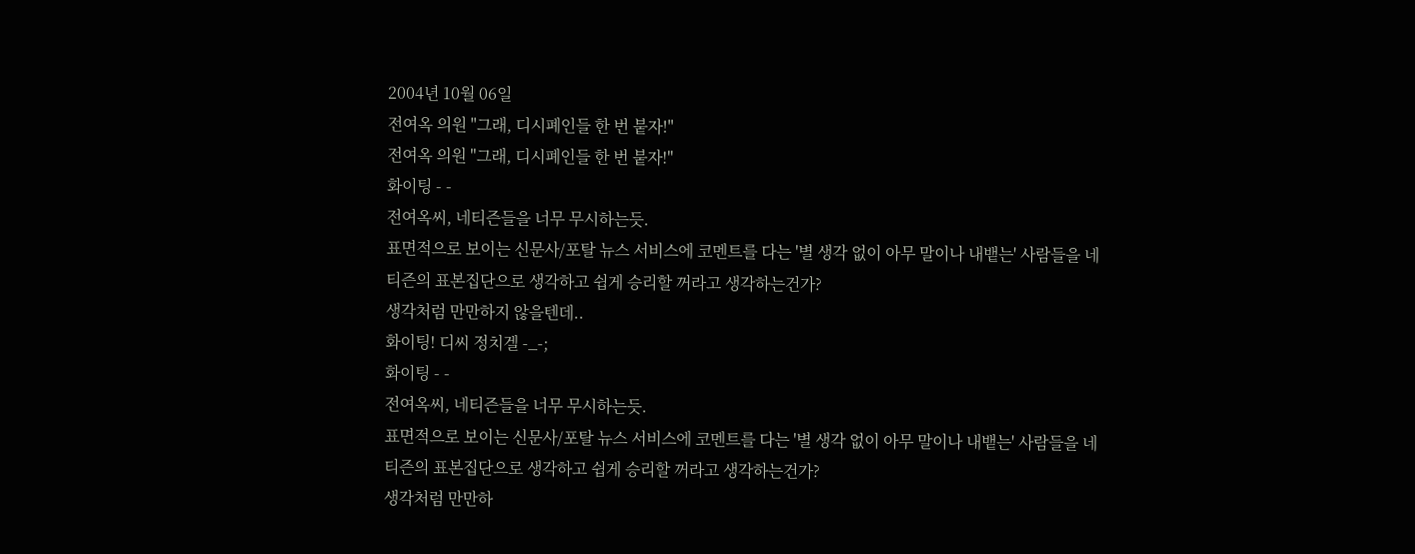2004년 10월 06일
전여옥 의원 "그래, 디시폐인들 한 번 붙자!"
전여옥 의원 "그래, 디시폐인들 한 번 붙자!"
화이팅 - -
전여옥씨, 네티즌들을 너무 무시하는듯.
표면적으로 보이는 신문사/포탈 뉴스 서비스에 코멘트를 다는 '별 생각 없이 아무 말이나 내뱉는' 사람들을 네티즌의 표본집단으로 생각하고 쉽게 승리할 꺼라고 생각하는건가?
생각처럼 만만하지 않을텐데..
화이팅! 디씨 정치겔 -_-;
화이팅 - -
전여옥씨, 네티즌들을 너무 무시하는듯.
표면적으로 보이는 신문사/포탈 뉴스 서비스에 코멘트를 다는 '별 생각 없이 아무 말이나 내뱉는' 사람들을 네티즌의 표본집단으로 생각하고 쉽게 승리할 꺼라고 생각하는건가?
생각처럼 만만하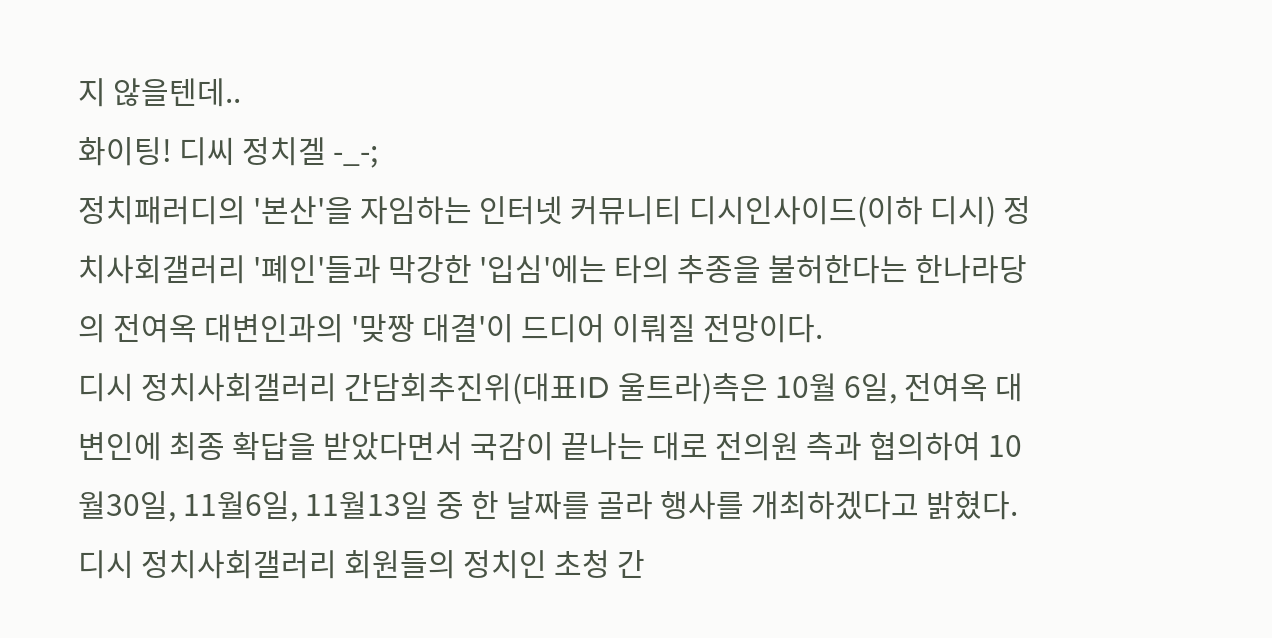지 않을텐데..
화이팅! 디씨 정치겔 -_-;
정치패러디의 '본산'을 자임하는 인터넷 커뮤니티 디시인사이드(이하 디시) 정치사회갤러리 '폐인'들과 막강한 '입심'에는 타의 추종을 불허한다는 한나라당의 전여옥 대변인과의 '맞짱 대결'이 드디어 이뤄질 전망이다.
디시 정치사회갤러리 간담회추진위(대표ID 울트라)측은 10월 6일, 전여옥 대변인에 최종 확답을 받았다면서 국감이 끝나는 대로 전의원 측과 협의하여 10월30일, 11월6일, 11월13일 중 한 날짜를 골라 행사를 개최하겠다고 밝혔다.
디시 정치사회갤러리 회원들의 정치인 초청 간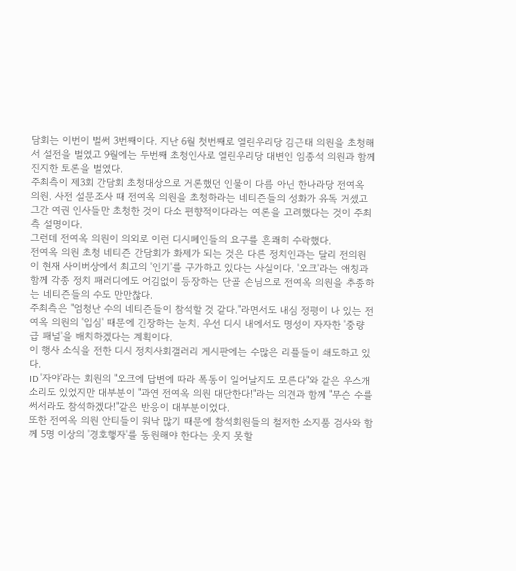담회는 이번이 벌써 3번째이다. 지난 6월 첫번째로 열린우리당 김근태 의원을 초청해서 설전을 벌였고 9월에는 두번째 초청인사로 열린우리당 대변인 임종석 의원과 함께 진지한 토론을 벌였다.
주최측이 제3회 간담회 초청대상으로 거론했던 인물이 다름 아닌 한나라당 전여옥 의원. 사전 설문조사 때 전여옥 의원을 초청하라는 네티즌들의 성화가 유독 거셌고 그간 여권 인사들만 초청한 것이 다소 편향적이다라는 여론을 고려했다는 것이 주최측 설명이다.
그런데 전여옥 의원이 의외로 이런 디시폐인들의 요구를 흔쾌히 수락했다.
전여옥 의원 초청 네티즌 간담회가 화제가 되는 것은 다른 정치인과는 달리 전의원이 현재 사이버상에서 최고의 '인기'를 구가하고 있다는 사실이다. '오크'라는 애칭과 함께 각종 정치 패러디에도 어김없이 등장하는 단골 손님으로 전여옥 의원을 추종하는 네티즌들의 수도 만만찮다.
주최측은 "엄청난 수의 네티즌들이 참석할 것 같다."라면서도 내심 정평이 나 있는 전여옥 의원의 '입심' 때문에 긴장하는 눈치. 우선 디시 내에서도 명성이 자자한 '중량급 패널'을 배치하겠다는 계획이다.
이 행사 소식을 전한 디시 정치사회갤러리 게시판에는 수많은 리플들이 쇄도하고 있다.
ID '자야'라는 회원의 "오크에 답변에 따라 폭동이 일어날지도 모른다"와 같은 우스개 소리도 있었지만 대부분이 "과연 전여옥 의원 대단한다!"라는 의견과 함께 "무슨 수를 써서라도 참석하겠다!"같은 반응이 대부분이었다.
또한 전여옥 의원 안티들이 워낙 많기 때문에 참석회원들의 철저한 소지품 검사와 함께 5명 이상의 '경호햏자'를 동원해야 한다는 웃지 못할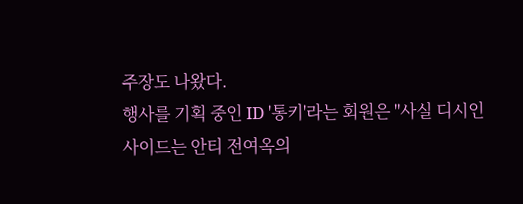주장도 나왔다.
행사를 기획 중인 ID '통키'라는 회원은 "사실 디시인사이드는 안티 전여옥의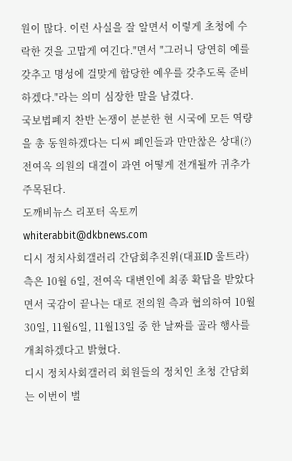원이 많다. 이런 사실을 잘 알면서 이렇게 초청에 수락한 것을 고맙게 여긴다."면서 "그러니 당연히 예를 갖추고 명성에 걸맞게 합당한 예우를 갖추도록 준비하겠다."라는 의미 심장한 말을 남겼다.
국보법폐지 찬반 논쟁이 분분한 현 시국에 모든 역량을 총 동원하겠다는 디씨 폐인들과 만만찮은 상대(?) 전여옥 의원의 대결이 과연 어떻게 전개될까 귀추가 주목된다.
도깨비뉴스 리포터 옥토끼 whiterabbit@dkbnews.com
디시 정치사회갤러리 간담회추진위(대표ID 울트라)측은 10월 6일, 전여옥 대변인에 최종 확답을 받았다면서 국감이 끝나는 대로 전의원 측과 협의하여 10월30일, 11월6일, 11월13일 중 한 날짜를 골라 행사를 개최하겠다고 밝혔다.
디시 정치사회갤러리 회원들의 정치인 초청 간담회는 이번이 벌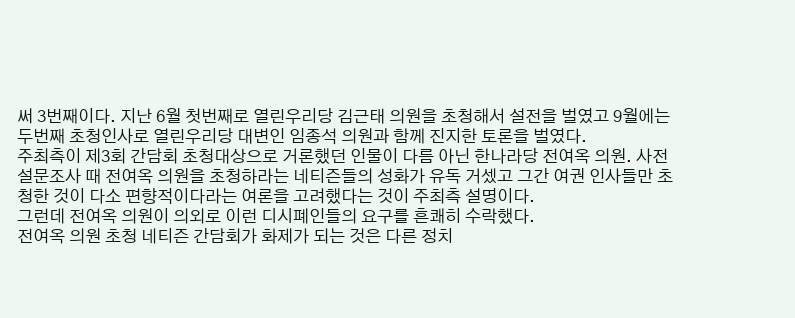써 3번째이다. 지난 6월 첫번째로 열린우리당 김근태 의원을 초청해서 설전을 벌였고 9월에는 두번째 초청인사로 열린우리당 대변인 임종석 의원과 함께 진지한 토론을 벌였다.
주최측이 제3회 간담회 초청대상으로 거론했던 인물이 다름 아닌 한나라당 전여옥 의원. 사전 설문조사 때 전여옥 의원을 초청하라는 네티즌들의 성화가 유독 거셌고 그간 여권 인사들만 초청한 것이 다소 편향적이다라는 여론을 고려했다는 것이 주최측 설명이다.
그런데 전여옥 의원이 의외로 이런 디시폐인들의 요구를 흔쾌히 수락했다.
전여옥 의원 초청 네티즌 간담회가 화제가 되는 것은 다른 정치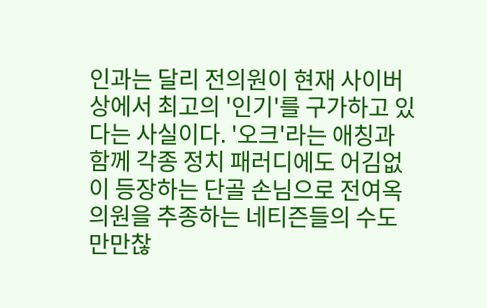인과는 달리 전의원이 현재 사이버상에서 최고의 '인기'를 구가하고 있다는 사실이다. '오크'라는 애칭과 함께 각종 정치 패러디에도 어김없이 등장하는 단골 손님으로 전여옥 의원을 추종하는 네티즌들의 수도 만만찮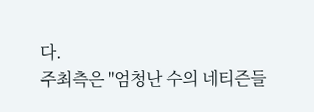다.
주최측은 "엄청난 수의 네티즌들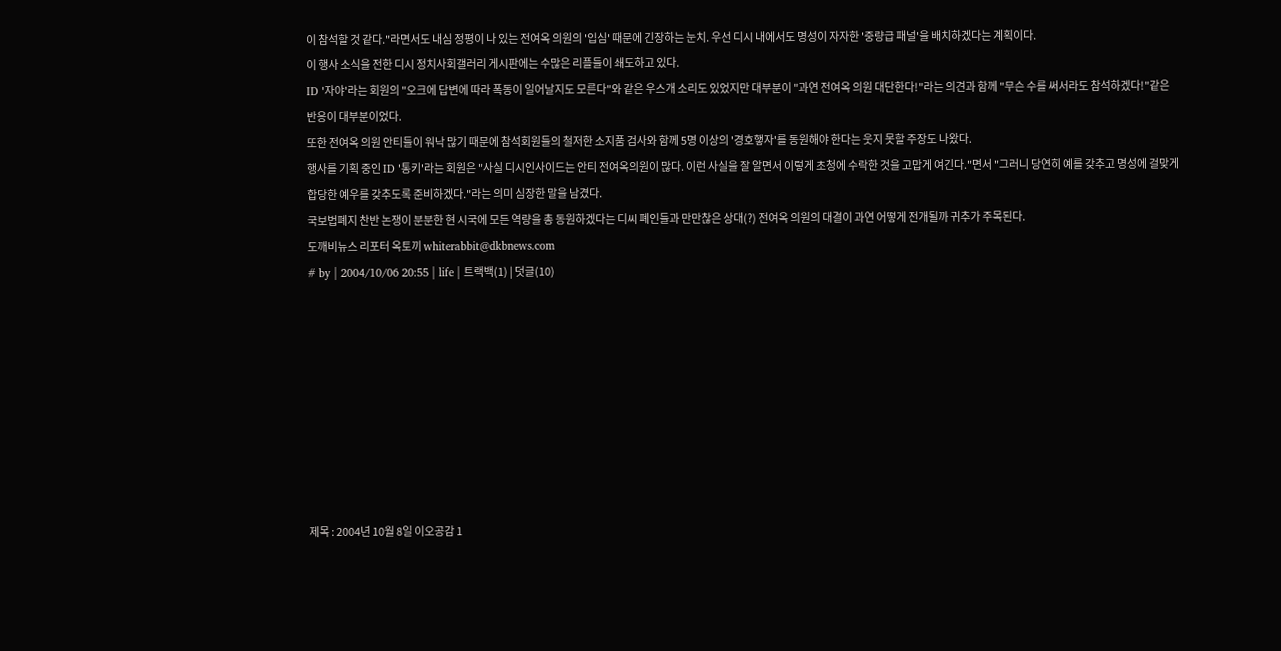이 참석할 것 같다."라면서도 내심 정평이 나 있는 전여옥 의원의 '입심' 때문에 긴장하는 눈치. 우선 디시 내에서도 명성이 자자한 '중량급 패널'을 배치하겠다는 계획이다.
이 행사 소식을 전한 디시 정치사회갤러리 게시판에는 수많은 리플들이 쇄도하고 있다.
ID '자야'라는 회원의 "오크에 답변에 따라 폭동이 일어날지도 모른다"와 같은 우스개 소리도 있었지만 대부분이 "과연 전여옥 의원 대단한다!"라는 의견과 함께 "무슨 수를 써서라도 참석하겠다!"같은 반응이 대부분이었다.
또한 전여옥 의원 안티들이 워낙 많기 때문에 참석회원들의 철저한 소지품 검사와 함께 5명 이상의 '경호햏자'를 동원해야 한다는 웃지 못할 주장도 나왔다.
행사를 기획 중인 ID '통키'라는 회원은 "사실 디시인사이드는 안티 전여옥의원이 많다. 이런 사실을 잘 알면서 이렇게 초청에 수락한 것을 고맙게 여긴다."면서 "그러니 당연히 예를 갖추고 명성에 걸맞게 합당한 예우를 갖추도록 준비하겠다."라는 의미 심장한 말을 남겼다.
국보법폐지 찬반 논쟁이 분분한 현 시국에 모든 역량을 총 동원하겠다는 디씨 폐인들과 만만찮은 상대(?) 전여옥 의원의 대결이 과연 어떻게 전개될까 귀추가 주목된다.
도깨비뉴스 리포터 옥토끼 whiterabbit@dkbnews.com
# by | 2004/10/06 20:55 | life | 트랙백(1) | 덧글(10)









제목 : 2004년 10월 8일 이오공감 1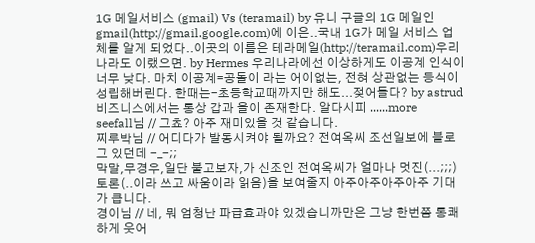1G 메일서비스 (gmail) Vs (teramail) by 유니 구글의 1G 메일인 gmail(http://gmail.google.com)에 이은..국내 1G가 메일 서비스 업체를 알게 되었다..이곳의 이름은 테라메일(http://teramail.com)우리나라도 이랬으면. by Hermes 우리나라에선 이상하게도 이공계 인식이 너무 낮다. 마치 이공계=공돌이 라는 어이없는, 전혀 상관없는 등식이 성립해버린다. 한때는-초등학교때까지만 해도...젖어들다? by astrud비즈니스에서는 통상 갑과 을이 존재한다. 알다시피 ......more
seefall님 // 그쵸? 아주 재미있을 것 같습니다.
찌루박님 // 어디다가 발동시켜야 될까요? 전여옥씨 조선일보에 블로그 있던데 -_-;;
막말,무경우,일단 붙고보자,가 신조인 전여옥씨가 얼마나 멋진(...;;;) 토론(..이라 쓰고 싸움이라 읽음)을 보여줄지 아주아주아주아주 기대가 큽니다.
경이님 // 네, 뭐 엄청난 파급효과야 있겠습니까만은 그냥 한번쯤 통쾌하게 웃어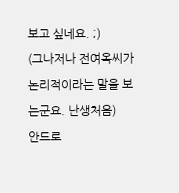보고 싶네요. ;)
(그나저나 전여옥씨가 논리적이라는 말을 보는군요. 난생처음)
안드로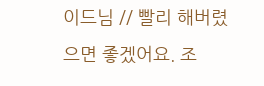이드님 // 빨리 해버렸으면 좋겠어요. 조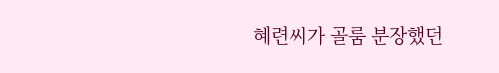혜련씨가 골룸 분장했던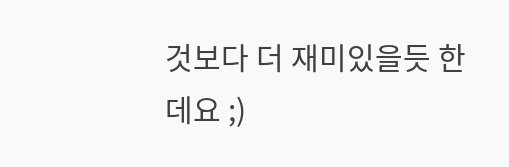것보다 더 재미있을듯 한데요 ;)